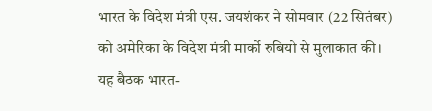भारत के विदेश मंत्री एस. जयशंकर ने सोमवार (22 सितंबर) को अमेरिका के विदेश मंत्री मार्को रुबियो से मुलाकात की। यह बैठक भारत-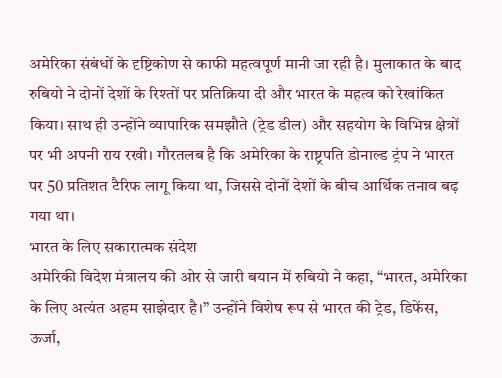अमेरिका संबंधों के दृष्टिकोण से काफी महत्वपूर्ण मानी जा रही है। मुलाकात के बाद रुबियो ने दोनों देशों के रिश्तों पर प्रतिक्रिया दी और भारत के महत्व को रेखांकित किया। साथ ही उन्होंने व्यापारिक समझौते (ट्रेड डील) और सहयोग के विभिन्न क्षेत्रों पर भी अपनी राय रखी। गौरतलब है कि अमेरिका के राष्ट्रपति डोनाल्ड ट्रंप ने भारत पर 50 प्रतिशत टैरिफ लागू किया था, जिससे दोनों देशों के बीच आर्थिक तनाव बढ़ गया था।
भारत के लिए सकारात्मक संदेश
अमेरिकी विदेश मंत्रालय की ओर से जारी बयान में रुबियो ने कहा, “भारत, अमेरिका के लिए अत्यंत अहम साझेदार है।” उन्होंने विशेष रूप से भारत की ट्रेड, डिफेंस, ऊर्जा,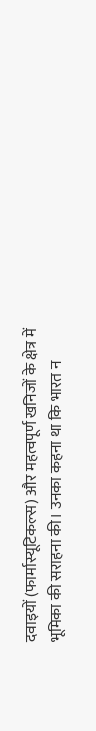दवाइयों (फार्मास्यूटिकल्स) और महत्वपूर्ण खनिजों के क्षेत्र में भूमिका की सराहना की। उनका कहना था कि भारत न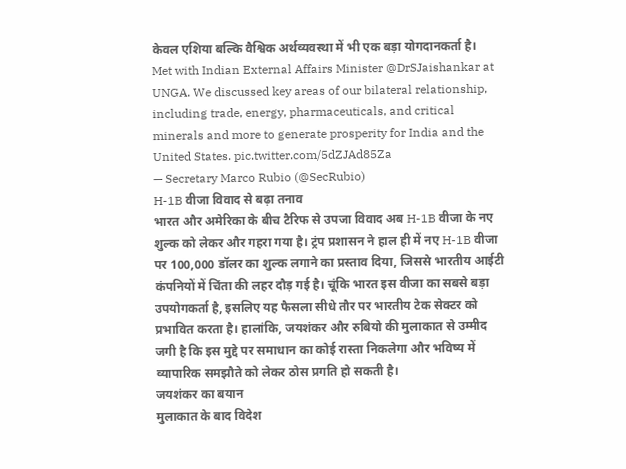केवल एशिया बल्कि वैश्विक अर्थव्यवस्था में भी एक बड़ा योगदानकर्ता है।
Met with Indian External Affairs Minister @DrSJaishankar at UNGA. We discussed key areas of our bilateral relationship, including trade, energy, pharmaceuticals, and critical minerals and more to generate prosperity for India and the United States. pic.twitter.com/5dZJAd85Za
— Secretary Marco Rubio (@SecRubio)
H-1B वीजा विवाद से बढ़ा तनाव
भारत और अमेरिका के बीच टैरिफ से उपजा विवाद अब H-1B वीजा के नए शुल्क को लेकर और गहरा गया है। ट्रंप प्रशासन ने हाल ही में नए H-1B वीजा पर 100,000 डॉलर का शुल्क लगाने का प्रस्ताव दिया, जिससे भारतीय आईटी कंपनियों में चिंता की लहर दौड़ गई है। चूंकि भारत इस वीजा का सबसे बड़ा उपयोगकर्ता है, इसलिए यह फैसला सीधे तौर पर भारतीय टेक सेक्टर को प्रभावित करता है। हालांकि, जयशंकर और रुबियो की मुलाकात से उम्मीद जगी है कि इस मुद्दे पर समाधान का कोई रास्ता निकलेगा और भविष्य में व्यापारिक समझौते को लेकर ठोस प्रगति हो सकती है।
जयशंकर का बयान
मुलाकात के बाद विदेश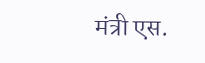मंत्री एस.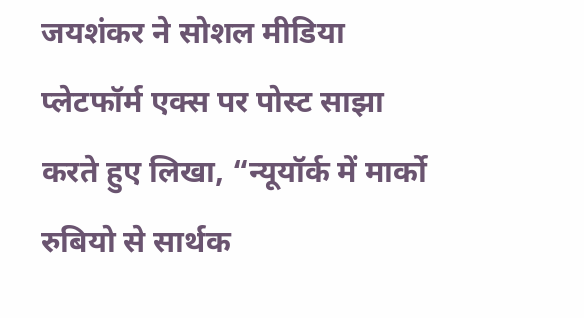जयशंकर ने सोशल मीडिया प्लेटफॉर्म एक्स पर पोस्ट साझा करते हुए लिखा, “न्यूयॉर्क में मार्को रुबियो से सार्थक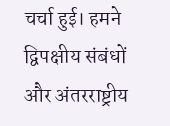चर्चा हुई। हमने द्विपक्षीय संबंधों और अंतरराष्ट्रीय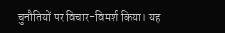चुनौतियों पर विचार-विमर्श किया। यह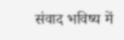संवाद भविष्य में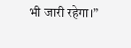भी जारी रहेगा।”